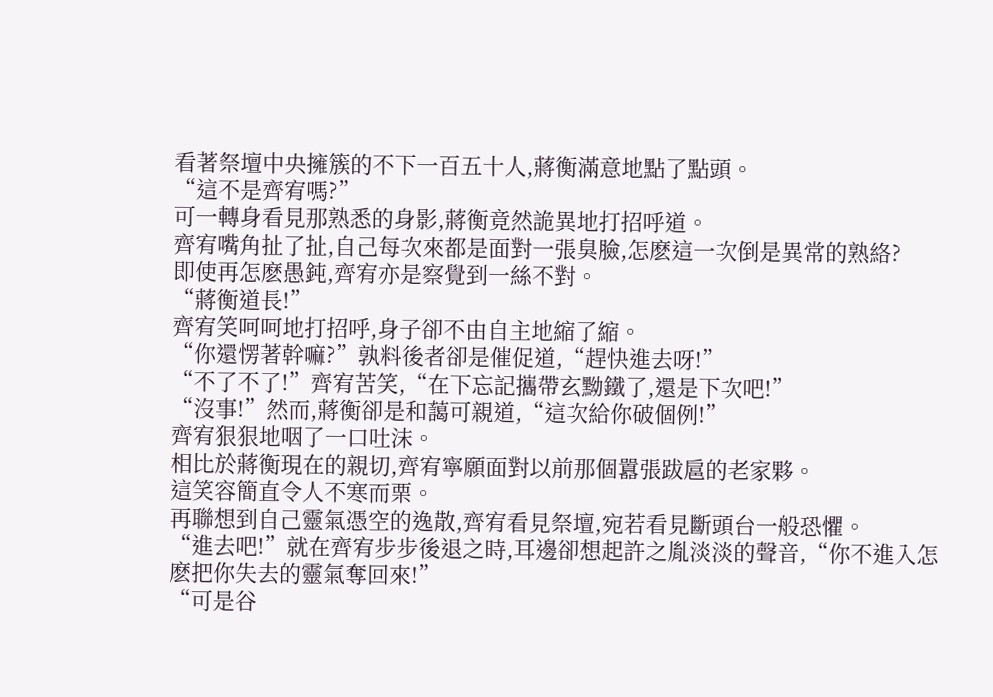看著祭壇中央擁簇的不下一百五十人,蔣衡滿意地點了點頭。
“這不是齊宥嗎?”
可一轉身看見那熟悉的身影,蔣衡竟然詭異地打招呼道。
齊宥嘴角扯了扯,自己每次來都是面對一張臭臉,怎麽這一次倒是異常的熟絡?
即使再怎麽愚鈍,齊宥亦是察覺到一絲不對。
“蔣衡道長!”
齊宥笑呵呵地打招呼,身子卻不由自主地縮了縮。
“你還愣著幹嘛?”孰料後者卻是催促道,“趕快進去呀!”
“不了不了!”齊宥苦笑,“在下忘記攜帶玄黝鐵了,還是下次吧!”
“沒事!”然而,蔣衡卻是和藹可親道,“這次給你破個例!”
齊宥狠狠地咽了一口吐沫。
相比於蔣衡現在的親切,齊宥寧願面對以前那個囂張跋扈的老家夥。
這笑容簡直令人不寒而栗。
再聯想到自己靈氣憑空的逸散,齊宥看見祭壇,宛若看見斷頭台一般恐懼。
“進去吧!”就在齊宥步步後退之時,耳邊卻想起許之胤淡淡的聲音,“你不進入怎麽把你失去的靈氣奪回來!”
“可是谷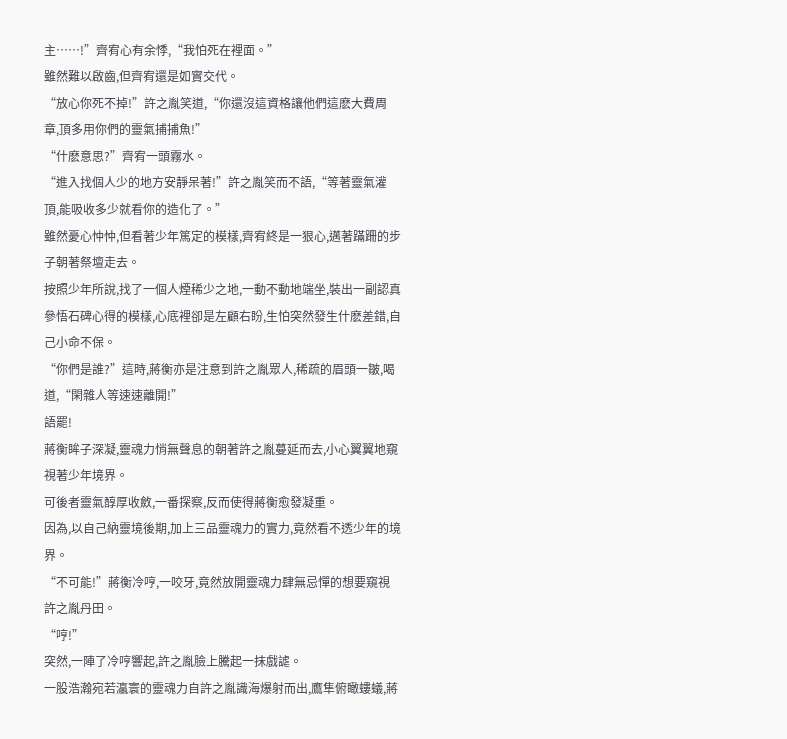主……!”齊宥心有余悸,“我怕死在裡面。”
雖然難以啟齒,但齊宥還是如實交代。
“放心你死不掉!”許之胤笑道,“你還沒這資格讓他們這麽大費周章,頂多用你們的靈氣捕捕魚!”
“什麽意思?”齊宥一頭霧水。
“進入找個人少的地方安靜呆著!”許之胤笑而不語,“等著靈氣灌頂,能吸收多少就看你的造化了。”
雖然憂心忡忡,但看著少年篤定的模樣,齊宥終是一狠心,邁著蹣跚的步子朝著祭壇走去。
按照少年所說,找了一個人煙稀少之地,一動不動地端坐,裝出一副認真參悟石碑心得的模樣,心底裡卻是左顧右盼,生怕突然發生什麽差錯,自己小命不保。
“你們是誰?”這時,蔣衡亦是注意到許之胤眾人,稀疏的眉頭一皺,喝道,“閑雜人等速速離開!”
語罷!
蔣衡眸子深凝,靈魂力悄無聲息的朝著許之胤蔓延而去,小心翼翼地窺視著少年境界。
可後者靈氣醇厚收斂,一番探察,反而使得蔣衡愈發凝重。
因為,以自己納靈境後期,加上三品靈魂力的實力,竟然看不透少年的境界。
“不可能!”蔣衡冷哼,一咬牙,竟然放開靈魂力肆無忌憚的想要窺視許之胤丹田。
“哼!”
突然,一陣了冷哼響起,許之胤臉上騰起一抹戲謔。
一股浩瀚宛若灜寰的靈魂力自許之胤識海爆射而出,鷹隼俯瞰螻蟻,蔣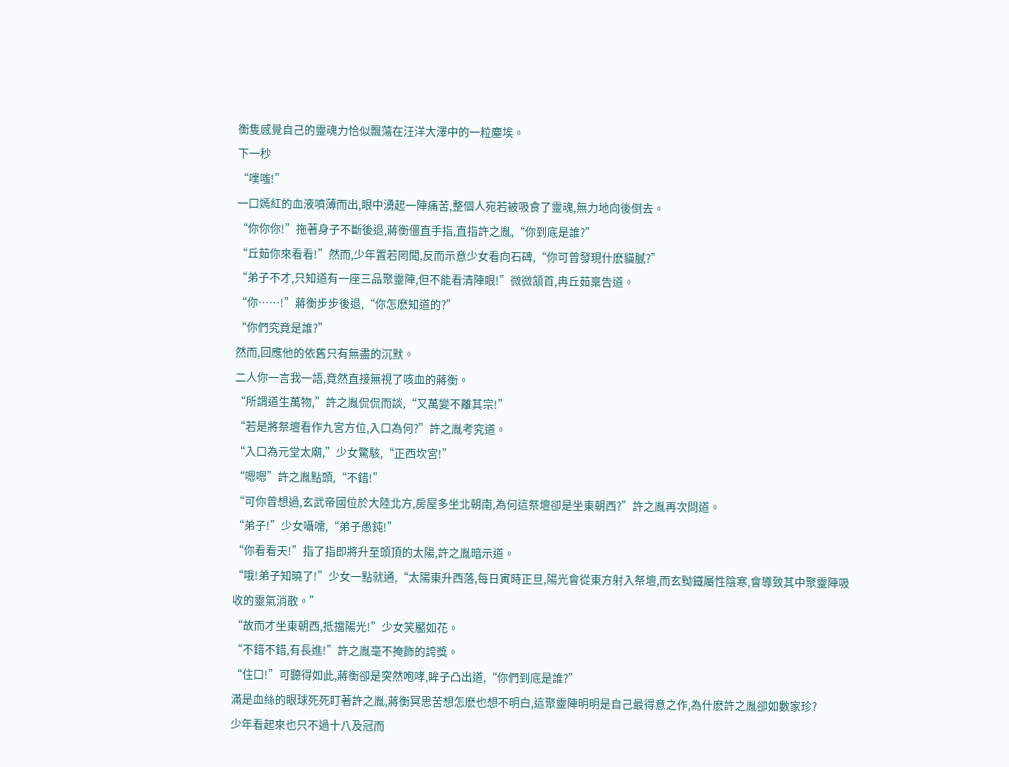衡隻感覺自己的靈魂力恰似飄蕩在汪洋大澤中的一粒塵埃。
下一秒
“噗嗤!”
一口嫣紅的血液噴薄而出,眼中湧起一陣痛苦,整個人宛若被吸食了靈魂,無力地向後倒去。
“你你你!”拖著身子不斷後退,蔣衡僵直手指,直指許之胤,“你到底是誰?”
“丘茹你來看看!”然而,少年置若罔聞,反而示意少女看向石碑,“你可曾發現什麽貓膩?”
“弟子不才,只知道有一座三品聚靈陣,但不能看清陣眼!”微微頷首,冉丘茹稟告道。
“你……!”蔣衡步步後退,“你怎麽知道的?”
“你們究竟是誰?”
然而,回應他的依舊只有無盡的沉默。
二人你一言我一語,竟然直接無視了咳血的蔣衡。
“所謂道生萬物,”許之胤侃侃而談,“又萬變不離其宗!”
“若是將祭壇看作九宮方位,入口為何?”許之胤考究道。
“入口為元堂太廟,”少女驚駭,“正西坎宮!”
“嗯嗯”許之胤點頭,“不錯!”
“可你曾想過,玄武帝國位於大陸北方,房屋多坐北朝南,為何這祭壇卻是坐東朝西?”許之胤再次問道。
“弟子!”少女囁嚅,“弟子愚鈍!”
“你看看天!”指了指即將升至頭頂的太陽,許之胤暗示道。
“哦!弟子知曉了!”少女一點就通,“太陽東升西落,每日寅時正旦,陽光會從東方射入祭壇,而玄黝鐵屬性陰寒,會導致其中聚靈陣吸收的靈氣消散。”
“故而才坐東朝西,抵擋陽光!”少女笑靨如花。
“不錯不錯,有長進!”許之胤毫不掩飾的誇獎。
“住口!”可聽得如此,蔣衡卻是突然咆哮,眸子凸出道,“你們到底是誰?”
滿是血絲的眼球死死盯著許之胤,蔣衡冥思苦想怎麽也想不明白,這聚靈陣明明是自己最得意之作,為什麽許之胤卻如數家珍?
少年看起來也只不過十八及冠而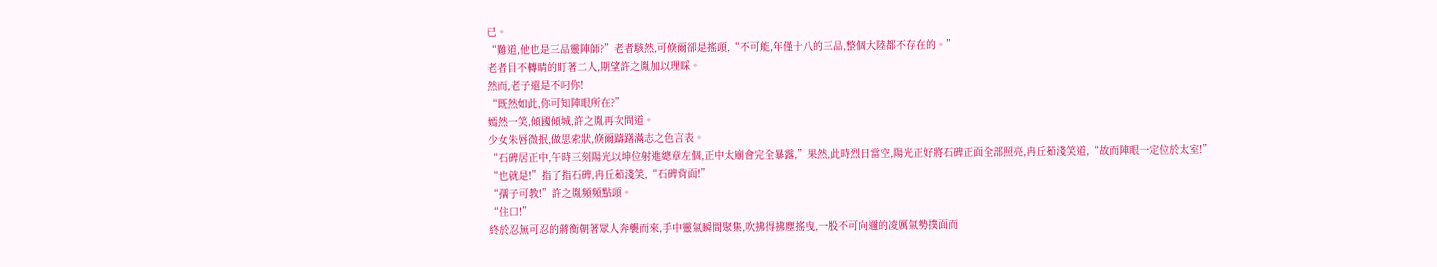已。
“難道,他也是三品靈陣師?”老者駭然,可倏爾卻是搖頭,“不可能,年僅十八的三品,整個大陸都不存在的。”
老者目不轉睛的盯著二人,期望許之胤加以理睬。
然而,老子還是不叼你!
“既然如此,你可知陣眼所在?”
嫣然一笑,傾國傾城,許之胤再次問道。
少女朱唇微抿,做思索狀,倏爾躊躇滿志之色言表。
“石碑居正中,午時三刻陽光以坤位射進總章左個,正中太廟會完全暴露,”果然,此時烈日當空,陽光正好將石碑正面全部照亮,冉丘茹淺笑道,“故而陣眼一定位於太室!”
“也就是!”指了指石碑,冉丘茹淺笑,“石碑背面!”
“孺子可教!”許之胤頻頻點頭。
“住口!”
終於忍無可忍的蔣衡朝著眾人奔襲而來,手中靈氣瞬間聚集,吹拂得拂塵搖曳,一股不可向邇的凌厲氣勢撲面而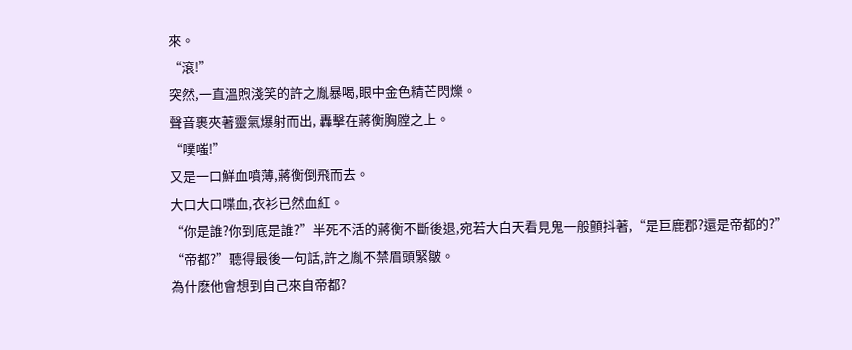來。
“滾!”
突然,一直溫煦淺笑的許之胤暴喝,眼中金色精芒閃爍。
聲音裹夾著靈氣爆射而出, 轟擊在蔣衡胸膛之上。
“噗嗤!”
又是一口鮮血噴薄,蔣衡倒飛而去。
大口大口喋血,衣衫已然血紅。
“你是誰?你到底是誰?”半死不活的蔣衡不斷後退,宛若大白天看見鬼一般顫抖著,“是巨鹿郡?還是帝都的?”
“帝都?”聽得最後一句話,許之胤不禁眉頭緊皺。
為什麽他會想到自己來自帝都?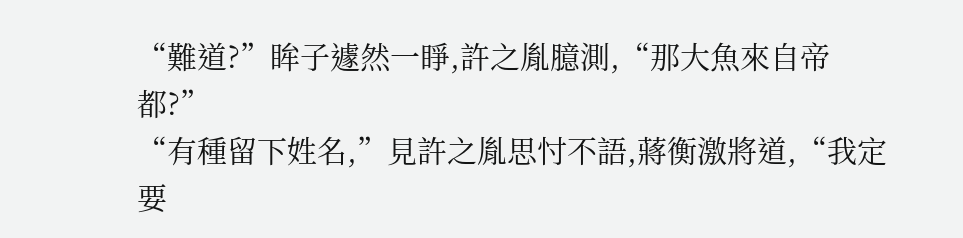“難道?”眸子遽然一睜,許之胤臆測,“那大魚來自帝都?”
“有種留下姓名,”見許之胤思忖不語,蔣衡激將道,“我定要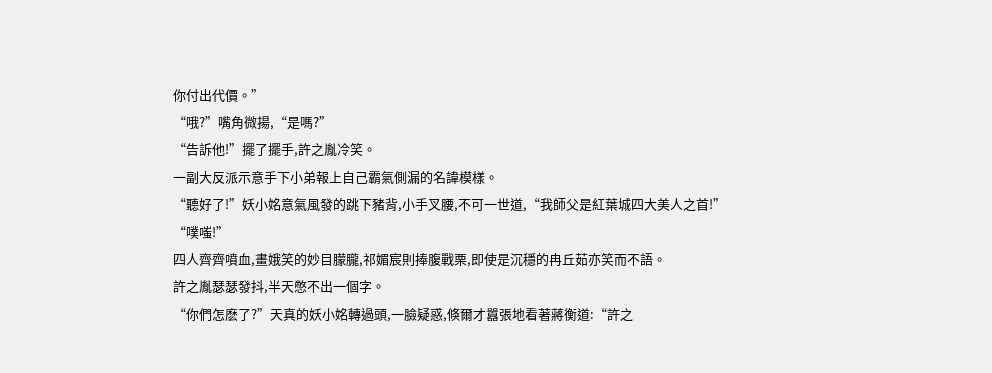你付出代價。”
“哦?”嘴角微揚,“是嗎?”
“告訴他!”擺了擺手,許之胤冷笑。
一副大反派示意手下小弟報上自己霸氣側漏的名諱模樣。
“聽好了!”妖小姳意氣風發的跳下豬背,小手叉腰,不可一世道,“我師父是紅葉城四大美人之首!”
“噗嗤!”
四人齊齊噴血,畫娥笑的妙目朦朧,祁媚宸則捧腹戰栗,即使是沉穩的冉丘茹亦笑而不語。
許之胤瑟瑟發抖,半天憋不出一個字。
“你們怎麽了?”天真的妖小姳轉過頭,一臉疑惑,倏爾才囂張地看著蔣衡道:“許之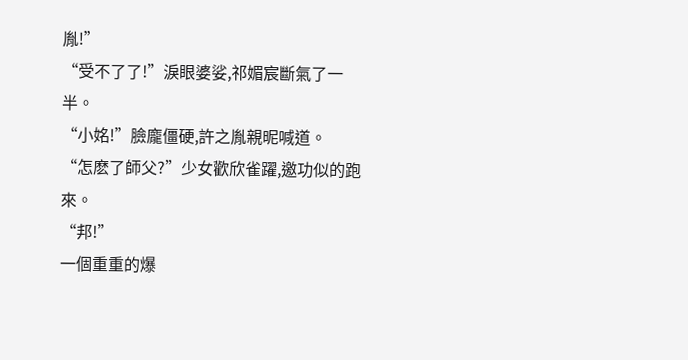胤!”
“受不了了!”淚眼婆娑,祁媚宸斷氣了一半。
“小姳!”臉龐僵硬,許之胤親昵喊道。
“怎麽了師父?”少女歡欣雀躍,邀功似的跑來。
“邦!”
一個重重的爆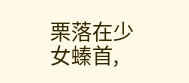栗落在少女螓首,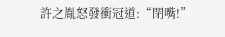許之胤怒發衝冠道:“閉嘴!”